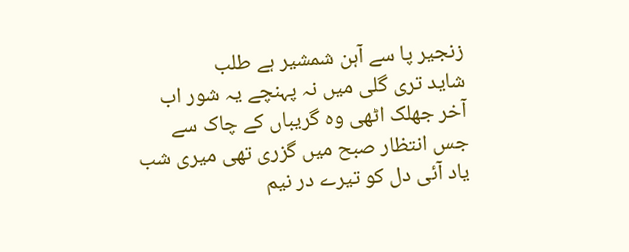زنجیر پا سے آہن شمشیر ہے طلب
شاید تری گلی میں نہ پہنچے یہ شور اب
آخر جھلک اٹھی وہ گریباں کے چاک سے
جس انتظار صبح میں گزری تھی میری شب
یاد آئی دل کو تیرے در نیم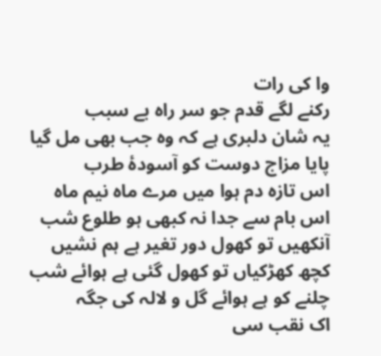وا کی رات
رکنے لگے قدم جو سر راہ بے سبب
یہ شان دلبری ہے کہ وہ جب بھی مل گیا
پایا مزاج دوست کو آسودۂ طرب
اس تازہ دم ہوا میں مرے ماہ نیم ماہ
اس بام سے جدا نہ کبھی ہو طلوع شب
آنکھیں تو کھول دور تغیر ہے ہم نشیں
کچھ کھڑکیاں تو کھول گئی ہے ہوائے شب
چلنے کو ہے ہوائے گل و لالہ کی جگہ
اک نقب سی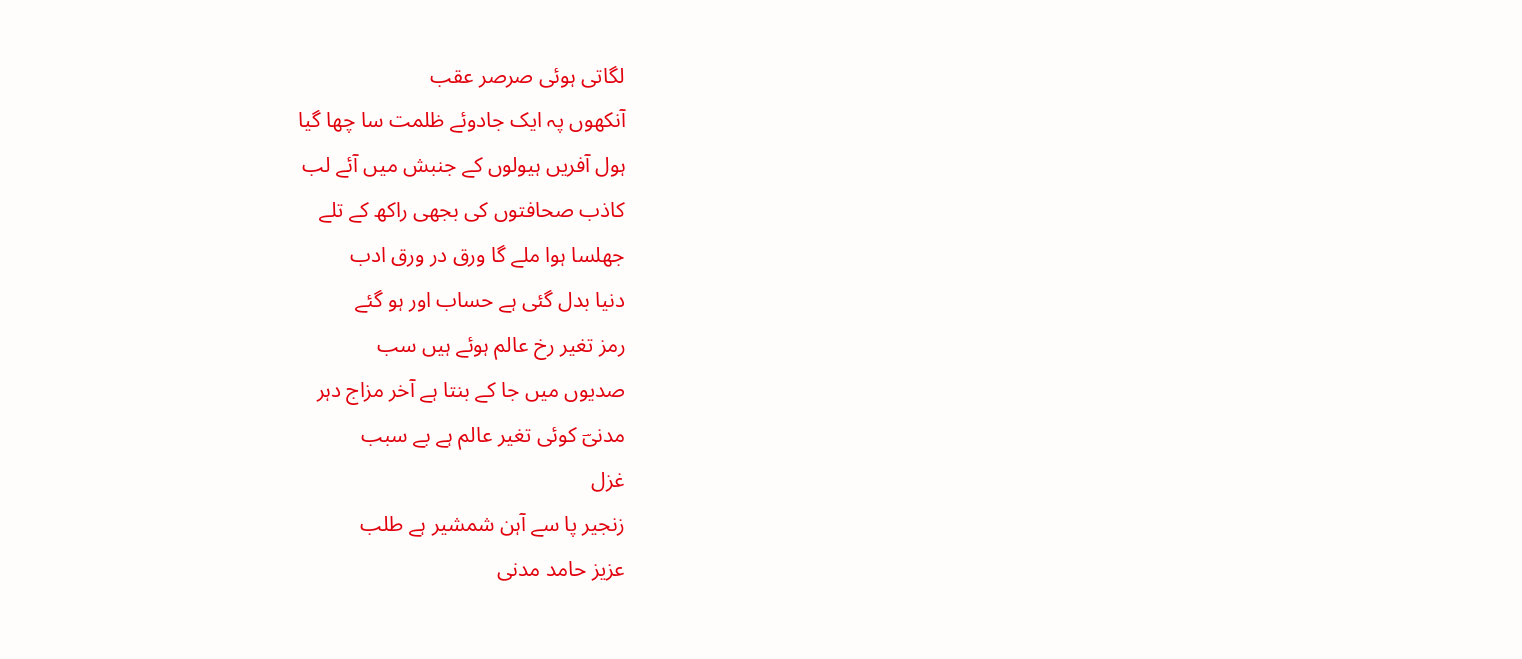لگاتی ہوئی صرصر عقب
آنکھوں پہ ایک جادوئے ظلمت سا چھا گیا
ہول آفریں ہیولوں کے جنبش میں آئے لب
کاذب صحافتوں کی بجھی راکھ کے تلے
جھلسا ہوا ملے گا ورق در ورق ادب
دنیا بدل گئی ہے حساب اور ہو گئے
رمز تغیر رخ عالم ہوئے ہیں سب
صدیوں میں جا کے بنتا ہے آخر مزاج دہر
مدنیؔ کوئی تغیر عالم ہے بے سبب
غزل
زنجیر پا سے آہن شمشیر ہے طلب
عزیز حامد مدنی